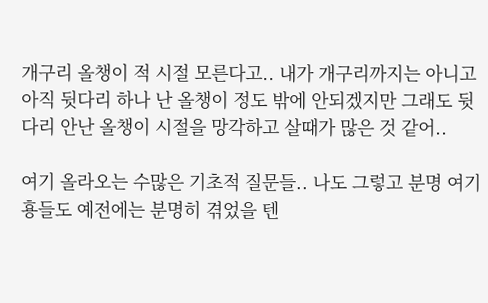개구리 올챙이 적 시절 모른다고.. 내가 개구리까지는 아니고 아직 뒷다리 하나 난 올챙이 정도 밖에 안되겠지만 그래도 뒷다리 안난 올챙이 시절을 망각하고 살때가 많은 것 같어..

여기 올라오는 수많은 기초적 질문들.. 나도 그렇고 분명 여기 횽들도 예전에는 분명히 겪었을 텐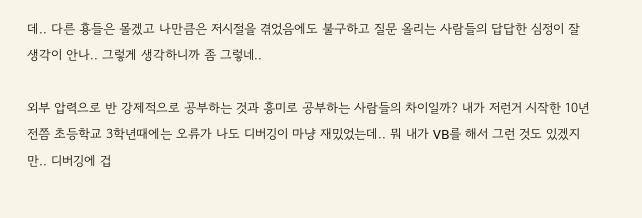데.. 다른 횽들은 몰겠고 나만큼은 저시절을 겪었음에도 불구하고 질문 올리는 사람들의 답답한 심정이 잘 생각이 안나.. 그렇게 생각하니까 좀 그렇네..

외부 압력으로 반 강제적으로 공부하는 것과 흥미로 공부하는 사람들의 차이일까? 내가 저런거 시작한 10년 전쯤 초등학교 3학년때에는 오류가 나도 디버깅이 마냥 재밌었는데.. 뭐 내가 VB를 해서 그런 것도 있겠지만.. 디버깅에 겁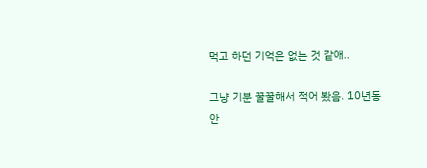먹고 하던 기억은 없는 것 같애..

그냥 기분 꿀꿀해서 적어 봤음. 10년동안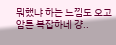뭐했냐 하는 느낌도 오고 암튼 복잡하네 걍..